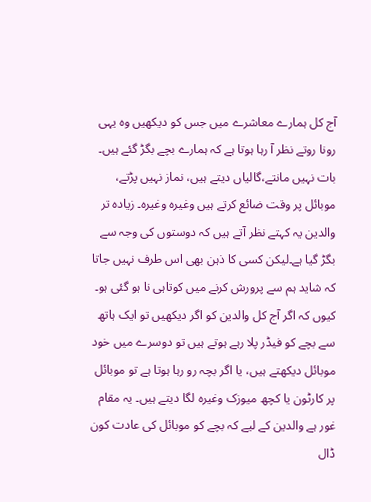آج کل ہمارے معاشرے میں جس کو دیکھیں وہ یہی رونا روتے نظر آ رہا ہوتا ہے کہ ہمارے بچے بگڑ گئے ہیں۔ بات نہیں مانتے،گالیاں دیتے ہیں، نماز نہیں پڑتے، موبائل پر وقت ضائع کرتے ہیں وغیرہ وغیرہ۔ زیادہ تر والدین یہ کہتے نظر آتے ہیں کہ دوستوں کی وجہ سے بگڑ گیا ہے۔لیکن کسی کا ذہن بھی اس طرف نہیں جاتا کہ شاید ہم سے پرورش کرنے میں کوتاہی نا ہو گئی ہو۔ کیوں کہ اگر آج کل والدین کو اگر دیکھیں تو ایک ہاتھ سے بچے کو فیڈر پلا رہے ہوتے ہیں تو دوسرے میں خود موبائل دیکھتے ہیں، یا اگر بچہ رو رہا ہوتا ہے تو موبائل پر کارٹون یا کچھ میوزک وغیرہ لگا دیتے ہیں۔ یہ مقام غور ہے والدین کے لیے کہ بچے کو موبائل کی عادت کون ڈال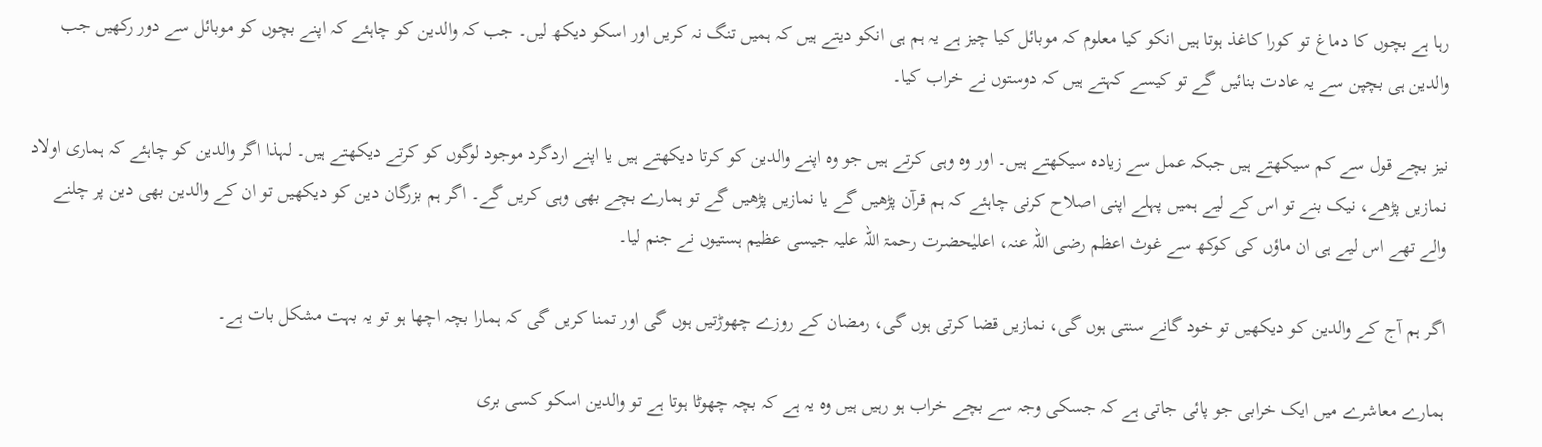رہا ہے بچوں کا دماغ تو کورا کاغذ ہوتا ہیں انکو کیا معلوم کہ موبائل کیا چیز ہے یہ ہم ہی انکو دیتے ہیں کہ ہمیں تنگ نہ کریں اور اسکو دیکھ لیں۔ جب کہ والدین کو چاہئے کہ اپنے بچوں کو موبائل سے دور رکھیں جب والدین ہی بچپن سے یہ عادت بنائیں گے تو کیسے کہتے ہیں کہ دوستوں نے خراب کیا۔

نیز بچے قول سے کم سیکھتے ہیں جبکہ عمل سے زیادہ سیکھتے ہیں۔ اور وہ وہی کرتے ہیں جو وہ اپنے والدین کو کرتا دیکھتے ہیں یا اپنے اردگرد موجود لوگوں کو کرتے دیکھتے ہیں۔ لہذا اگر والدین کو چاہئے کہ ہماری اولاد نمازیں پڑھے، نیک بنے تو اس کے لیے ہمیں پہلے اپنی اصلاح کرنی چاہئے کہ ہم قرآن پڑھیں گے یا نمازیں پڑھیں گے تو ہمارے بچے بھی وہی کریں گے۔ اگر ہم بزرگان دین کو دیکھیں تو ان کے والدین بھی دین پر چلنے والے تھے اس لیے ہی ان ماؤں کی کوکھ سے غوث اعظم رضی اللہ عنہ، اعلیٰحضرت رحمۃ اللہ علیہ جیسی عظیم ہستیوں نے جنم لیا۔

اگر ہم آج کے والدین کو دیکھیں تو خود گانے سنتی ہوں گی، نمازیں قضا کرتی ہوں گی، رمضان کے روزے چھوڑتیں ہوں گی اور تمنا کریں گی کہ ہمارا بچہ اچھا ہو تو یہ بہت مشکل بات ہے۔

ہمارے معاشرے میں ایک خرابی جو پائی جاتی ہے کہ جسکی وجہ سے بچے خراب ہو رہیں ہیں وہ یہ ہے کہ بچہ چھوٹا ہوتا ہے تو والدین اسکو کسی بری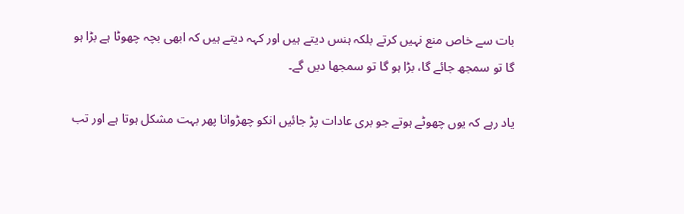بات سے خاص منع نہیں کرتے بلکہ ہنس دیتے ہیں اور کہہ دیتے ہیں کہ ابھی بچہ چھوٹا ہے بڑا ہو گا تو سمجھ جائے گا، بڑا ہو گا تو سمجھا دیں گے۔

یاد رہے کہ یوں چھوٹے ہوتے جو بری عادات پڑ جائیں انکو چھڑوانا پھر بہت مشکل ہوتا ہے اور تب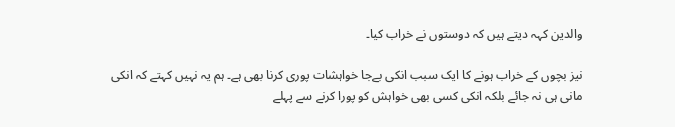والدین کہہ دیتے ہیں کہ دوستوں نے خراب کیا۔

نیز بچوں کے خراب ہونے کا ایک سبب انکی بےجا خواہشات پوری کرنا بھی ہے۔ ہم یہ نہیں کہتے کہ انکی مانی ہی نہ جائے بلکہ انکی کسی بھی خواہش کو پورا کرنے سے پہلے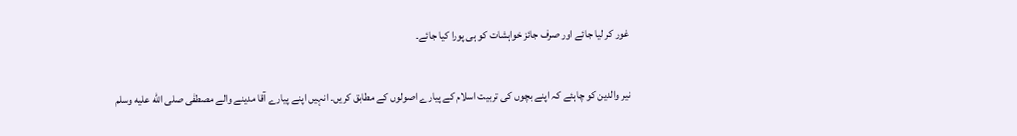غور کر لیا جائے اور صرف جائز خواہشات کو ہی پورا کیا جائے۔

نیر والدین کو چاہئے کہ اپنے بچوں کی تربیت اسلام کے پیارے اصولوں کے مطابق کریں۔ انہیں اپنے پیارے آقا مدینے والے مصطفٰی صلى الله عليه وسلم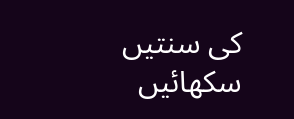کی سنتیں سکھائیں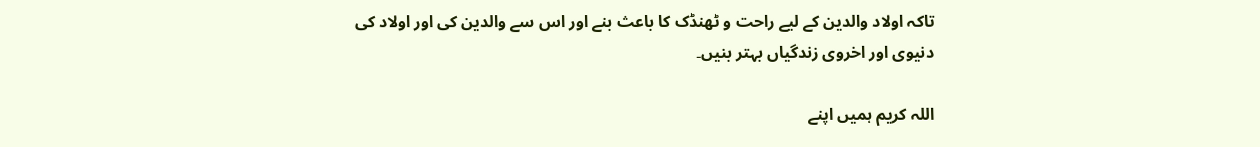تاکہ اولاد والدین کے لیے راحت و ٹھنڈک کا باعث بنے اور اس سے والدین کی اور اولاد کی دنیوی اور اخروی زندگیاں بہتر بنیں۔

اللہ کریم ہمیں اپنے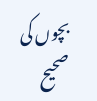بچوں کی صحیح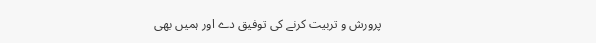پرورش و تربیت کرنے کی توفیق دے اور ہمیں بھی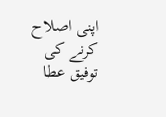اپنی اصلاح کرنے کی توفیق عطا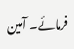فرمائے۔ آمین